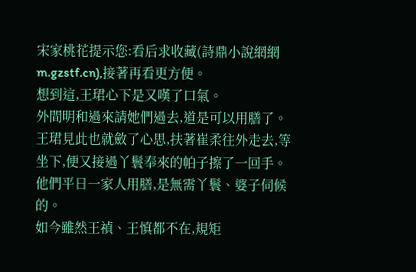宋家桃花提示您:看后求收藏(詩鼎小說網網m.gzstf.cn),接著再看更方便。
想到這,王珺心下是又嘆了口氣。
外間明和過來請她們過去,道是可以用膳了。
王珺見此也就斂了心思,扶著崔柔往外走去,等坐下,便又接過丫鬟奉來的帕子擦了一回手。
他們平日一家人用膳,是無需丫鬟、婆子伺候的。
如今雖然王禎、王慎都不在,規矩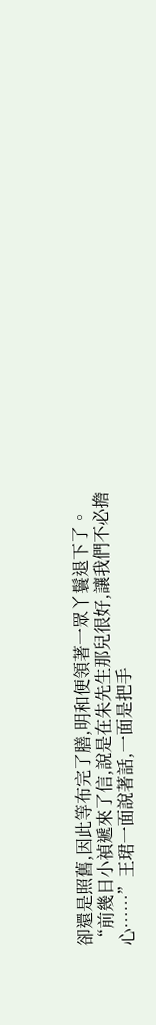卻還是照舊,因此等布完了膳,明和便領著一眾丫鬟退下了。
“前幾日小禎遞來了信,說是在朱先生那兒很好,讓我們不必擔心……”王珺一面說著話,一面是把手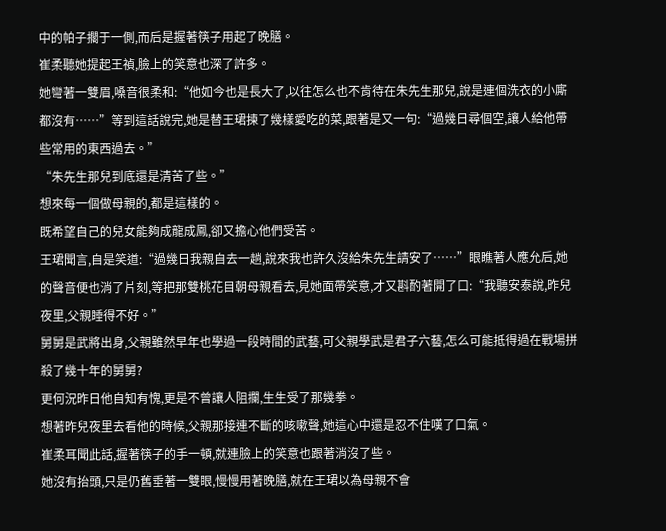中的帕子擱于一側,而后是握著筷子用起了晚膳。
崔柔聽她提起王禎,臉上的笑意也深了許多。
她彎著一雙眉,嗓音很柔和:“他如今也是長大了,以往怎么也不肯待在朱先生那兒,說是連個洗衣的小廝都沒有……”等到這話說完,她是替王珺揀了幾樣愛吃的菜,跟著是又一句:“過幾日尋個空,讓人給他帶些常用的東西過去。”
“朱先生那兒到底還是清苦了些。”
想來每一個做母親的,都是這樣的。
既希望自己的兒女能夠成龍成鳳,卻又擔心他們受苦。
王珺聞言,自是笑道:“過幾日我親自去一趟,說來我也許久沒給朱先生請安了……”眼瞧著人應允后,她的聲音便也消了片刻,等把那雙桃花目朝母親看去,見她面帶笑意,才又斟酌著開了口:“我聽安泰說,昨兒夜里,父親睡得不好。”
舅舅是武將出身,父親雖然早年也學過一段時間的武藝,可父親學武是君子六藝,怎么可能抵得過在戰場拼殺了幾十年的舅舅?
更何況昨日他自知有愧,更是不曾讓人阻攔,生生受了那幾拳。
想著昨兒夜里去看他的時候,父親那接連不斷的咳嗽聲,她這心中還是忍不住嘆了口氣。
崔柔耳聞此話,握著筷子的手一頓,就連臉上的笑意也跟著消沒了些。
她沒有抬頭,只是仍舊垂著一雙眼,慢慢用著晚膳,就在王珺以為母親不會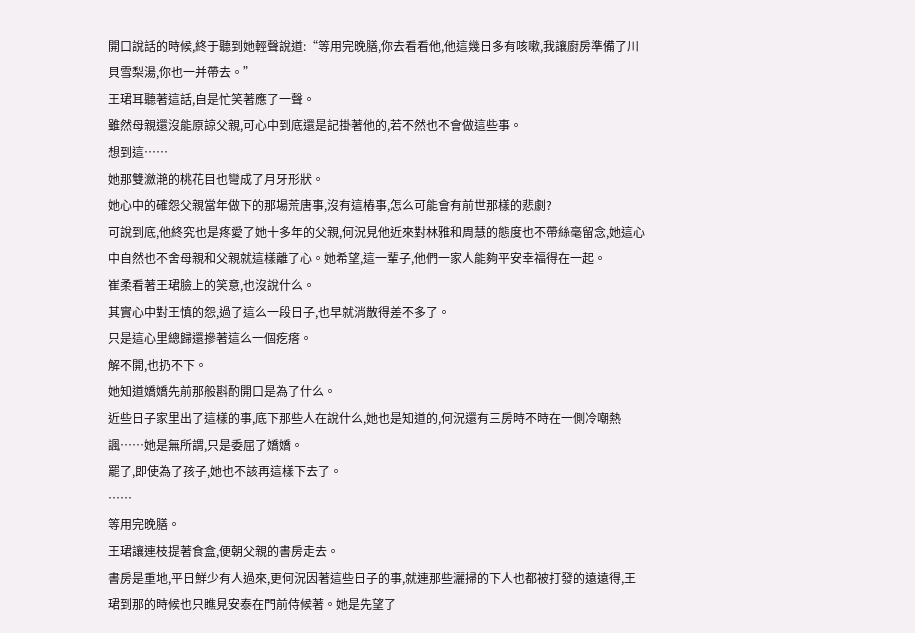開口說話的時候,終于聽到她輕聲說道:“等用完晚膳,你去看看他,他這幾日多有咳嗽,我讓廚房準備了川貝雪梨湯,你也一并帶去。”
王珺耳聽著這話,自是忙笑著應了一聲。
雖然母親還沒能原諒父親,可心中到底還是記掛著他的,若不然也不會做這些事。
想到這……
她那雙瀲滟的桃花目也彎成了月牙形狀。
她心中的確怨父親當年做下的那場荒唐事,沒有這樁事,怎么可能會有前世那樣的悲劇?
可說到底,他終究也是疼愛了她十多年的父親,何況見他近來對林雅和周慧的態度也不帶絲毫留念,她這心中自然也不舍母親和父親就這樣離了心。她希望,這一輩子,他們一家人能夠平安幸福得在一起。
崔柔看著王珺臉上的笑意,也沒說什么。
其實心中對王慎的怨,過了這么一段日子,也早就消散得差不多了。
只是這心里總歸還摻著這么一個疙瘩。
解不開,也扔不下。
她知道嬌嬌先前那般斟酌開口是為了什么。
近些日子家里出了這樣的事,底下那些人在說什么,她也是知道的,何況還有三房時不時在一側冷嘲熱諷……她是無所謂,只是委屈了嬌嬌。
罷了,即使為了孩子,她也不該再這樣下去了。
……
等用完晚膳。
王珺讓連枝提著食盒,便朝父親的書房走去。
書房是重地,平日鮮少有人過來,更何況因著這些日子的事,就連那些灑掃的下人也都被打發的遠遠得,王珺到那的時候也只瞧見安泰在門前侍候著。她是先望了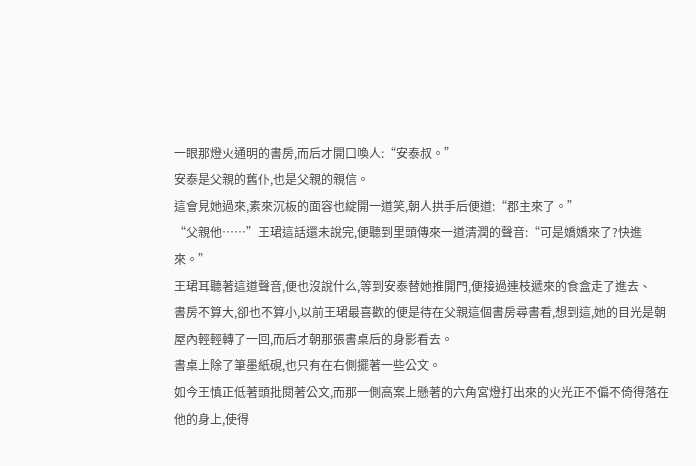一眼那燈火通明的書房,而后才開口喚人:“安泰叔。”
安泰是父親的舊仆,也是父親的親信。
這會見她過來,素來沉板的面容也綻開一道笑,朝人拱手后便道:“郡主來了。”
“父親他……”王珺這話還未說完,便聽到里頭傳來一道清潤的聲音:“可是嬌嬌來了?快進來。”
王珺耳聽著這道聲音,便也沒說什么,等到安泰替她推開門,便接過連枝遞來的食盒走了進去、
書房不算大,卻也不算小,以前王珺最喜歡的便是待在父親這個書房尋書看,想到這,她的目光是朝屋內輕輕轉了一回,而后才朝那張書桌后的身影看去。
書桌上除了筆墨紙硯,也只有在右側擺著一些公文。
如今王慎正低著頭批閱著公文,而那一側高案上懸著的六角宮燈打出來的火光正不偏不倚得落在他的身上,使得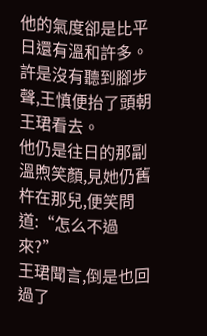他的氣度卻是比平日還有溫和許多。
許是沒有聽到腳步聲,王慎便抬了頭朝王珺看去。
他仍是往日的那副溫煦笑顏,見她仍舊杵在那兒,便笑問道:“怎么不過來?”
王珺聞言,倒是也回過了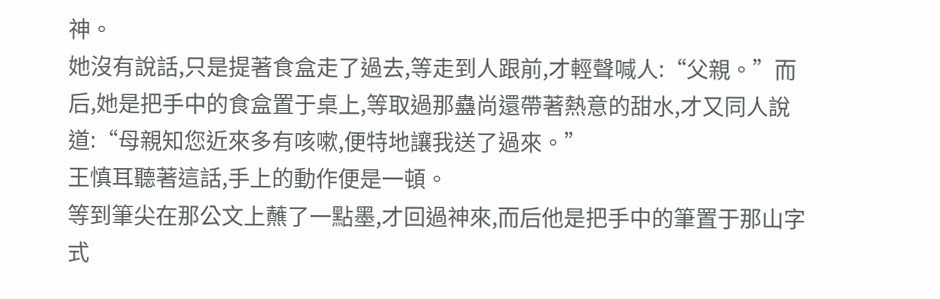神。
她沒有說話,只是提著食盒走了過去,等走到人跟前,才輕聲喊人:“父親。”而后,她是把手中的食盒置于桌上,等取過那蠱尚還帶著熱意的甜水,才又同人說道:“母親知您近來多有咳嗽,便特地讓我送了過來。”
王慎耳聽著這話,手上的動作便是一頓。
等到筆尖在那公文上蘸了一點墨,才回過神來,而后他是把手中的筆置于那山字式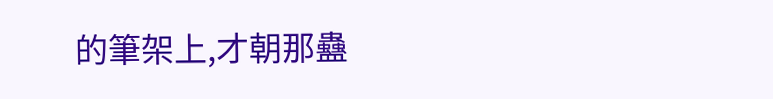的筆架上,才朝那蠱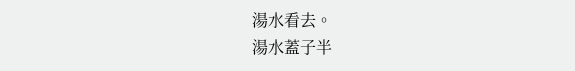湯水看去。
湯水蓋子半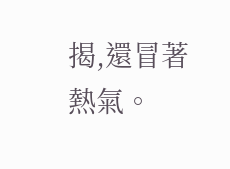揭,還冒著熱氣。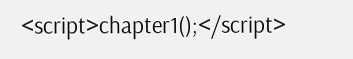<script>chapter1();</script>